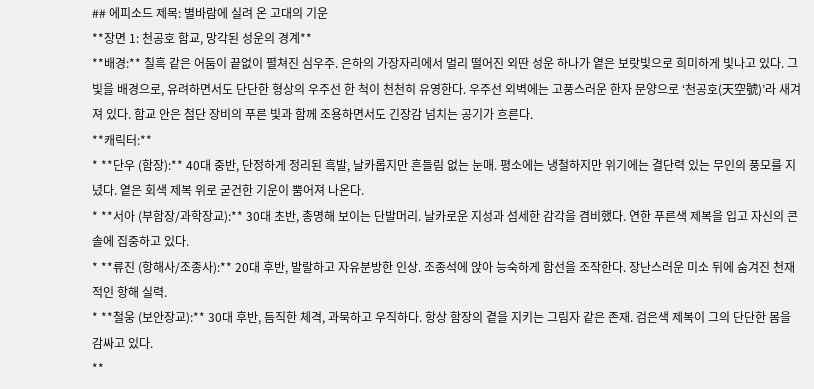## 에피소드 제목: 별바람에 실려 온 고대의 기운
**장면 1: 천공호 함교, 망각된 성운의 경계**
**배경:** 칠흑 같은 어둠이 끝없이 펼쳐진 심우주. 은하의 가장자리에서 멀리 떨어진 외딴 성운 하나가 옅은 보랏빛으로 희미하게 빛나고 있다. 그 빛을 배경으로, 유려하면서도 단단한 형상의 우주선 한 척이 천천히 유영한다. 우주선 외벽에는 고풍스러운 한자 문양으로 ‘천공호(天空號)’라 새겨져 있다. 함교 안은 첨단 장비의 푸른 빛과 함께 조용하면서도 긴장감 넘치는 공기가 흐른다.
**캐릭터:**
* **단우 (함장):** 40대 중반, 단정하게 정리된 흑발, 날카롭지만 흔들림 없는 눈매. 평소에는 냉철하지만 위기에는 결단력 있는 무인의 풍모를 지녔다. 옅은 회색 제복 위로 굳건한 기운이 뿜어져 나온다.
* **서아 (부함장/과학장교):** 30대 초반, 총명해 보이는 단발머리. 날카로운 지성과 섬세한 감각을 겸비했다. 연한 푸른색 제복을 입고 자신의 콘솔에 집중하고 있다.
* **류진 (항해사/조종사):** 20대 후반, 발랄하고 자유분방한 인상. 조종석에 앉아 능숙하게 함선을 조작한다. 장난스러운 미소 뒤에 숨겨진 천재적인 항해 실력.
* **철웅 (보안장교):** 30대 후반, 듬직한 체격, 과묵하고 우직하다. 항상 함장의 곁을 지키는 그림자 같은 존재. 검은색 제복이 그의 단단한 몸을 감싸고 있다.
**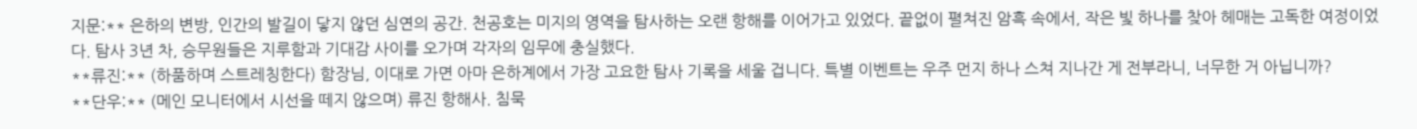지문:** 은하의 변방, 인간의 발길이 닿지 않던 심연의 공간. 천공호는 미지의 영역을 탐사하는 오랜 항해를 이어가고 있었다. 끝없이 펼쳐진 암흑 속에서, 작은 빛 하나를 찾아 헤매는 고독한 여정이었다. 탐사 3년 차, 승무원들은 지루함과 기대감 사이를 오가며 각자의 임무에 충실했다.
**류진:** (하품하며 스트레칭한다) 함장님, 이대로 가면 아마 은하계에서 가장 고요한 탐사 기록을 세울 겁니다. 특별 이벤트는 우주 먼지 하나 스쳐 지나간 게 전부라니, 너무한 거 아닙니까?
**단우:** (메인 모니터에서 시선을 떼지 않으며) 류진 항해사. 침묵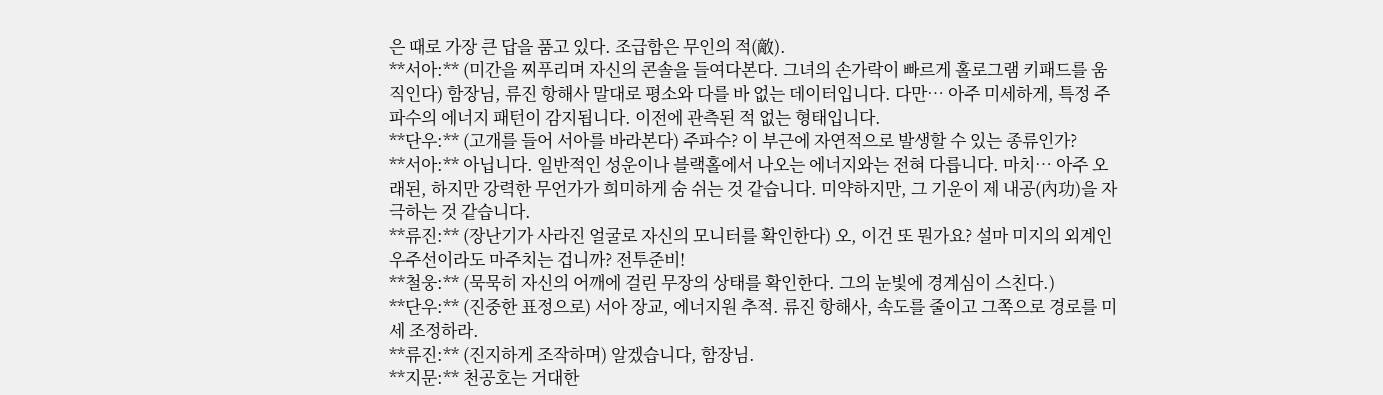은 때로 가장 큰 답을 품고 있다. 조급함은 무인의 적(敵).
**서아:** (미간을 찌푸리며 자신의 콘솔을 들여다본다. 그녀의 손가락이 빠르게 홀로그램 키패드를 움직인다) 함장님, 류진 항해사 말대로 평소와 다를 바 없는 데이터입니다. 다만… 아주 미세하게, 특정 주파수의 에너지 패턴이 감지됩니다. 이전에 관측된 적 없는 형태입니다.
**단우:** (고개를 들어 서아를 바라본다) 주파수? 이 부근에 자연적으로 발생할 수 있는 종류인가?
**서아:** 아닙니다. 일반적인 성운이나 블랙홀에서 나오는 에너지와는 전혀 다릅니다. 마치… 아주 오래된, 하지만 강력한 무언가가 희미하게 숨 쉬는 것 같습니다. 미약하지만, 그 기운이 제 내공(內功)을 자극하는 것 같습니다.
**류진:** (장난기가 사라진 얼굴로 자신의 모니터를 확인한다) 오, 이건 또 뭔가요? 설마 미지의 외계인 우주선이라도 마주치는 겁니까? 전투준비!
**철웅:** (묵묵히 자신의 어깨에 걸린 무장의 상태를 확인한다. 그의 눈빛에 경계심이 스친다.)
**단우:** (진중한 표정으로) 서아 장교, 에너지원 추적. 류진 항해사, 속도를 줄이고 그쪽으로 경로를 미세 조정하라.
**류진:** (진지하게 조작하며) 알겠습니다, 함장님.
**지문:** 천공호는 거대한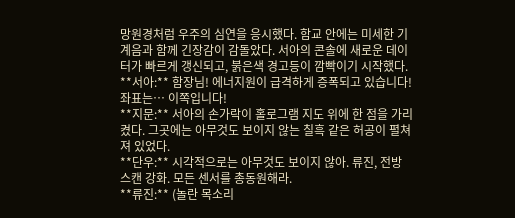망원경처럼 우주의 심연을 응시했다. 함교 안에는 미세한 기계음과 함께 긴장감이 감돌았다. 서아의 콘솔에 새로운 데이터가 빠르게 갱신되고, 붉은색 경고등이 깜빡이기 시작했다.
**서아:** 함장님! 에너지원이 급격하게 증폭되고 있습니다! 좌표는… 이쪽입니다!
**지문:** 서아의 손가락이 홀로그램 지도 위에 한 점을 가리켰다. 그곳에는 아무것도 보이지 않는 칠흑 같은 허공이 펼쳐져 있었다.
**단우:** 시각적으로는 아무것도 보이지 않아. 류진, 전방 스캔 강화. 모든 센서를 총동원해라.
**류진:** (놀란 목소리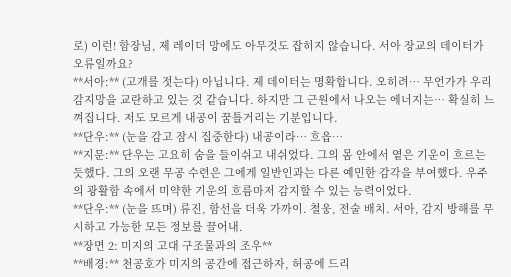로) 이런! 함장님, 제 레이더 망에도 아무것도 잡히지 않습니다. 서아 장교의 데이터가 오류일까요?
**서아:** (고개를 젓는다) 아닙니다. 제 데이터는 명확합니다. 오히려… 무언가가 우리 감지망을 교란하고 있는 것 같습니다. 하지만 그 근원에서 나오는 에너지는… 확실히 느껴집니다. 저도 모르게 내공이 꿈틀거리는 기분입니다.
**단우:** (눈을 감고 잠시 집중한다) 내공이라… 흐읍…
**지문:** 단우는 고요히 숨을 들이쉬고 내쉬었다. 그의 몸 안에서 옅은 기운이 흐르는 듯했다. 그의 오랜 무공 수련은 그에게 일반인과는 다른 예민한 감각을 부여했다. 우주의 광활함 속에서 미약한 기운의 흐름마저 감지할 수 있는 능력이었다.
**단우:** (눈을 뜨며) 류진, 함선을 더욱 가까이. 철웅, 전술 배치. 서아, 감지 방해를 무시하고 가능한 모든 정보를 끌어내.
**장면 2: 미지의 고대 구조물과의 조우**
**배경:** 천공호가 미지의 공간에 접근하자, 허공에 드리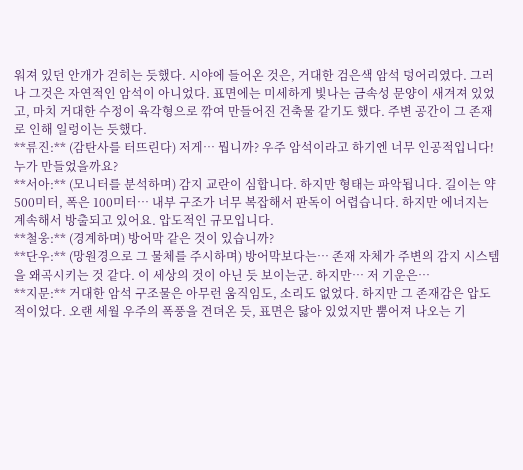워져 있던 안개가 걷히는 듯했다. 시야에 들어온 것은, 거대한 검은색 암석 덩어리였다. 그러나 그것은 자연적인 암석이 아니었다. 표면에는 미세하게 빛나는 금속성 문양이 새겨져 있었고, 마치 거대한 수정이 육각형으로 깎여 만들어진 건축물 같기도 했다. 주변 공간이 그 존재로 인해 일렁이는 듯했다.
**류진:** (감탄사를 터뜨린다) 저게… 뭡니까? 우주 암석이라고 하기엔 너무 인공적입니다! 누가 만들었을까요?
**서아:** (모니터를 분석하며) 감지 교란이 심합니다. 하지만 형태는 파악됩니다. 길이는 약 500미터, 폭은 100미터… 내부 구조가 너무 복잡해서 판독이 어렵습니다. 하지만 에너지는 계속해서 방출되고 있어요. 압도적인 규모입니다.
**철웅:** (경계하며) 방어막 같은 것이 있습니까?
**단우:** (망원경으로 그 물체를 주시하며) 방어막보다는… 존재 자체가 주변의 감지 시스템을 왜곡시키는 것 같다. 이 세상의 것이 아닌 듯 보이는군. 하지만… 저 기운은…
**지문:** 거대한 암석 구조물은 아무런 움직임도, 소리도 없었다. 하지만 그 존재감은 압도적이었다. 오랜 세월 우주의 폭풍을 견뎌온 듯, 표면은 닳아 있었지만 뿜어져 나오는 기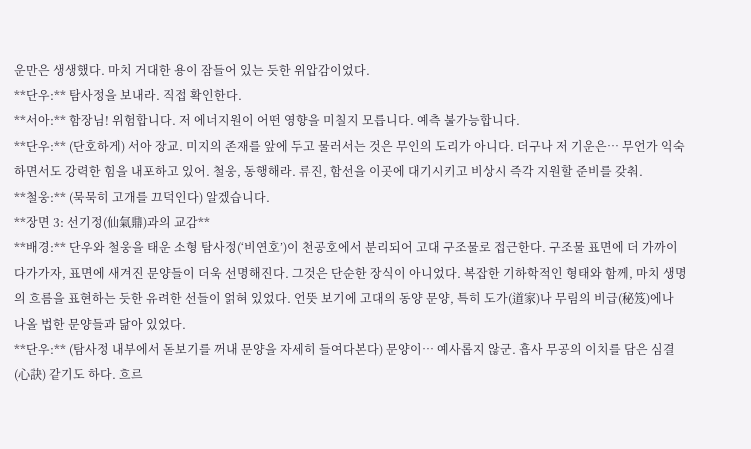운만은 생생했다. 마치 거대한 용이 잠들어 있는 듯한 위압감이었다.
**단우:** 탐사정을 보내라. 직접 확인한다.
**서아:** 함장님! 위험합니다. 저 에너지원이 어떤 영향을 미칠지 모릅니다. 예측 불가능합니다.
**단우:** (단호하게) 서아 장교. 미지의 존재를 앞에 두고 물러서는 것은 무인의 도리가 아니다. 더구나 저 기운은… 무언가 익숙하면서도 강력한 힘을 내포하고 있어. 철웅, 동행해라. 류진, 함선을 이곳에 대기시키고 비상시 즉각 지원할 준비를 갖춰.
**철웅:** (묵묵히 고개를 끄덕인다) 알겠습니다.
**장면 3: 선기정(仙氣鼎)과의 교감**
**배경:** 단우와 철웅을 태운 소형 탐사정(‘비연호’)이 천공호에서 분리되어 고대 구조물로 접근한다. 구조물 표면에 더 가까이 다가가자, 표면에 새겨진 문양들이 더욱 선명해진다. 그것은 단순한 장식이 아니었다. 복잡한 기하학적인 형태와 함께, 마치 생명의 흐름을 표현하는 듯한 유려한 선들이 얽혀 있었다. 언뜻 보기에 고대의 동양 문양, 특히 도가(道家)나 무림의 비급(秘笈)에나 나올 법한 문양들과 닮아 있었다.
**단우:** (탐사정 내부에서 돋보기를 꺼내 문양을 자세히 들여다본다) 문양이… 예사롭지 않군. 흡사 무공의 이치를 담은 심결(心訣) 같기도 하다. 흐르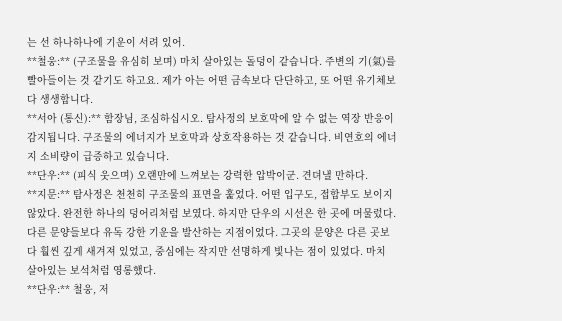는 선 하나하나에 기운이 서려 있어.
**철웅:** (구조물을 유심히 보며) 마치 살아있는 돌덩이 같습니다. 주변의 기(氣)를 빨아들이는 것 같기도 하고요. 제가 아는 어떤 금속보다 단단하고, 또 어떤 유기체보다 생생합니다.
**서아 (통신):** 함장님, 조심하십시오. 탐사정의 보호막에 알 수 없는 역장 반응이 감지됩니다. 구조물의 에너지가 보호막과 상호작용하는 것 같습니다. 비연호의 에너지 소비량이 급증하고 있습니다.
**단우:** (피식 웃으며) 오랜만에 느껴보는 강력한 압박이군. 견뎌낼 만하다.
**지문:** 탐사정은 천천히 구조물의 표면을 훑었다. 어떤 입구도, 접합부도 보이지 않았다. 완전한 하나의 덩어리처럼 보였다. 하지만 단우의 시선은 한 곳에 머물렀다. 다른 문양들보다 유독 강한 기운을 발산하는 지점이었다. 그곳의 문양은 다른 곳보다 훨씬 깊게 새겨져 있었고, 중심에는 작지만 선명하게 빛나는 점이 있었다. 마치 살아있는 보석처럼 영롱했다.
**단우:** 철웅, 저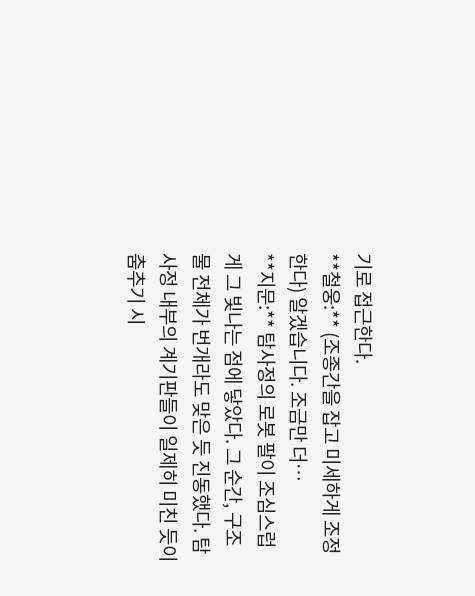기로 접근한다.
**철웅:** (조종간을 잡고 미세하게 조정한다) 알겠습니다. 조금만 더…
**지문:** 탐사정의 로봇 팔이 조심스럽게 그 빛나는 점에 닿았다. 그 순간, 구조물 전체가 번개라도 맞은 듯 진동했다. 탐사정 내부의 계기판들이 일제히 미친 듯이 춤추기 시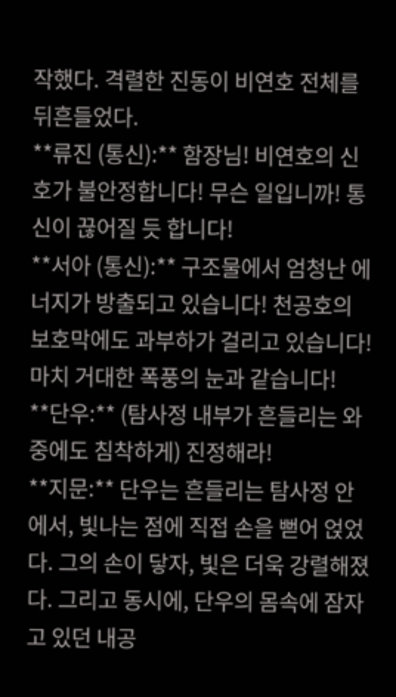작했다. 격렬한 진동이 비연호 전체를 뒤흔들었다.
**류진 (통신):** 함장님! 비연호의 신호가 불안정합니다! 무슨 일입니까! 통신이 끊어질 듯 합니다!
**서아 (통신):** 구조물에서 엄청난 에너지가 방출되고 있습니다! 천공호의 보호막에도 과부하가 걸리고 있습니다! 마치 거대한 폭풍의 눈과 같습니다!
**단우:** (탐사정 내부가 흔들리는 와중에도 침착하게) 진정해라!
**지문:** 단우는 흔들리는 탐사정 안에서, 빛나는 점에 직접 손을 뻗어 얹었다. 그의 손이 닿자, 빛은 더욱 강렬해졌다. 그리고 동시에, 단우의 몸속에 잠자고 있던 내공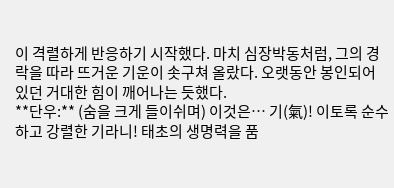이 격렬하게 반응하기 시작했다. 마치 심장박동처럼, 그의 경락을 따라 뜨거운 기운이 솟구쳐 올랐다. 오랫동안 봉인되어 있던 거대한 힘이 깨어나는 듯했다.
**단우:** (숨을 크게 들이쉬며) 이것은… 기(氣)! 이토록 순수하고 강렬한 기라니! 태초의 생명력을 품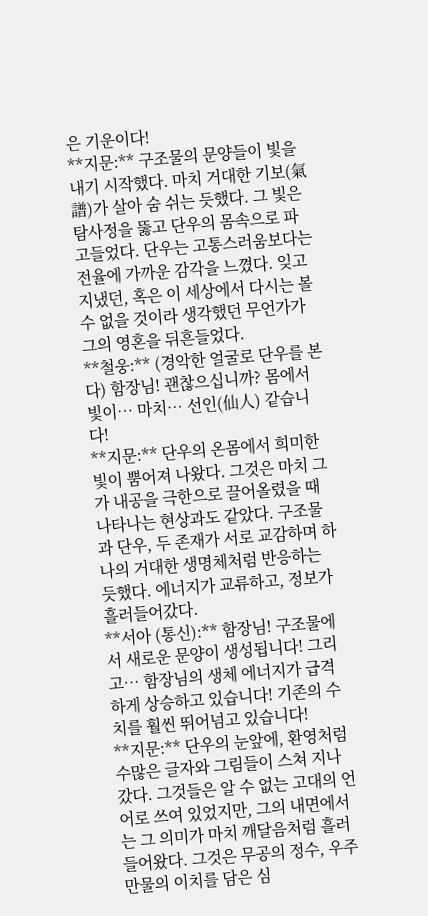은 기운이다!
**지문:** 구조물의 문양들이 빛을 내기 시작했다. 마치 거대한 기보(氣譜)가 살아 숨 쉬는 듯했다. 그 빛은 탐사정을 뚫고 단우의 몸속으로 파고들었다. 단우는 고통스러움보다는 전율에 가까운 감각을 느꼈다. 잊고 지냈던, 혹은 이 세상에서 다시는 볼 수 없을 것이라 생각했던 무언가가 그의 영혼을 뒤흔들었다.
**철웅:** (경악한 얼굴로 단우를 본다) 함장님! 괜찮으십니까? 몸에서 빛이… 마치… 선인(仙人) 같습니다!
**지문:** 단우의 온몸에서 희미한 빛이 뿜어져 나왔다. 그것은 마치 그가 내공을 극한으로 끌어올렸을 때 나타나는 현상과도 같았다. 구조물과 단우, 두 존재가 서로 교감하며 하나의 거대한 생명체처럼 반응하는 듯했다. 에너지가 교류하고, 정보가 흘러들어갔다.
**서아 (통신):** 함장님! 구조물에서 새로운 문양이 생성됩니다! 그리고… 함장님의 생체 에너지가 급격하게 상승하고 있습니다! 기존의 수치를 훨씬 뛰어넘고 있습니다!
**지문:** 단우의 눈앞에, 환영처럼 수많은 글자와 그림들이 스쳐 지나갔다. 그것들은 알 수 없는 고대의 언어로 쓰여 있었지만, 그의 내면에서는 그 의미가 마치 깨달음처럼 흘러들어왔다. 그것은 무공의 정수, 우주 만물의 이치를 담은 심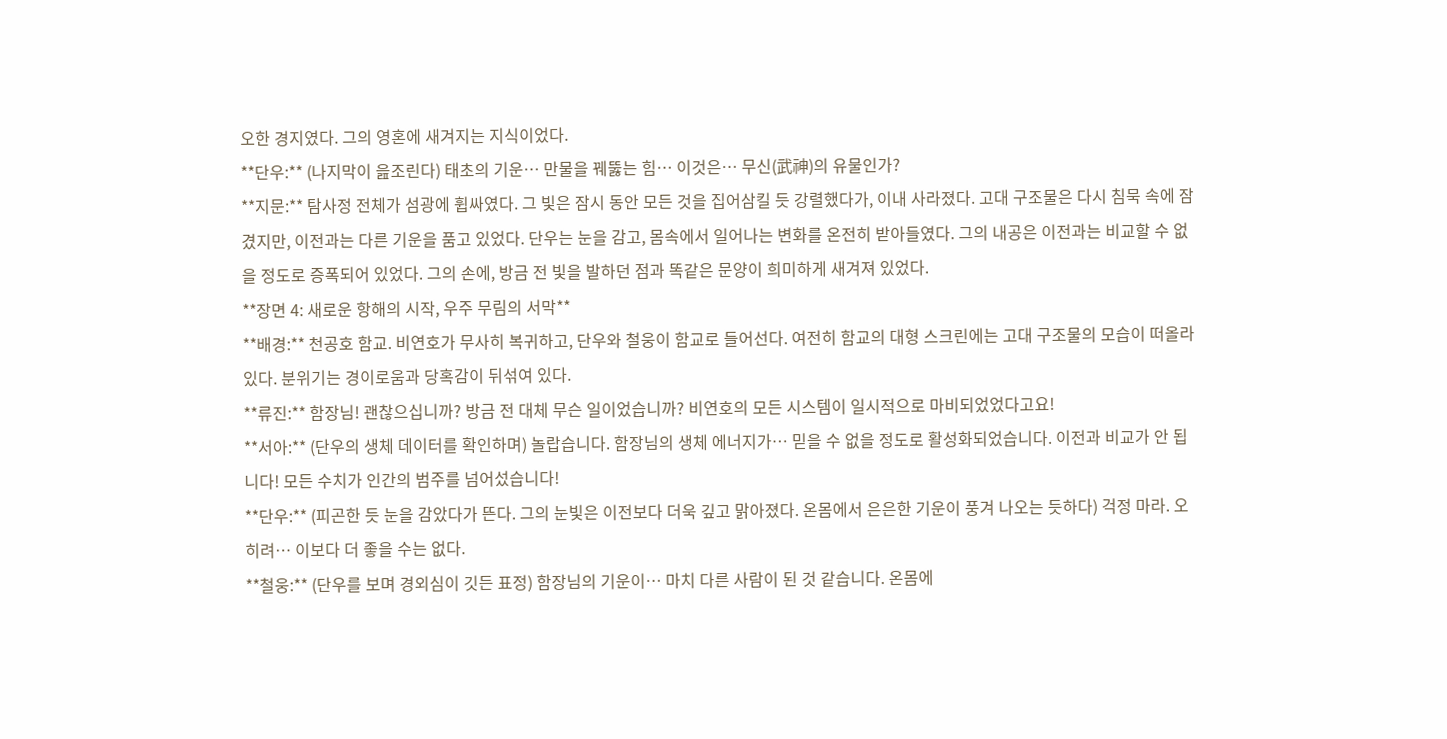오한 경지였다. 그의 영혼에 새겨지는 지식이었다.
**단우:** (나지막이 읊조린다) 태초의 기운… 만물을 꿰뚫는 힘… 이것은… 무신(武神)의 유물인가?
**지문:** 탐사정 전체가 섬광에 휩싸였다. 그 빛은 잠시 동안 모든 것을 집어삼킬 듯 강렬했다가, 이내 사라졌다. 고대 구조물은 다시 침묵 속에 잠겼지만, 이전과는 다른 기운을 품고 있었다. 단우는 눈을 감고, 몸속에서 일어나는 변화를 온전히 받아들였다. 그의 내공은 이전과는 비교할 수 없을 정도로 증폭되어 있었다. 그의 손에, 방금 전 빛을 발하던 점과 똑같은 문양이 희미하게 새겨져 있었다.
**장면 4: 새로운 항해의 시작, 우주 무림의 서막**
**배경:** 천공호 함교. 비연호가 무사히 복귀하고, 단우와 철웅이 함교로 들어선다. 여전히 함교의 대형 스크린에는 고대 구조물의 모습이 떠올라 있다. 분위기는 경이로움과 당혹감이 뒤섞여 있다.
**류진:** 함장님! 괜찮으십니까? 방금 전 대체 무슨 일이었습니까? 비연호의 모든 시스템이 일시적으로 마비되었었다고요!
**서아:** (단우의 생체 데이터를 확인하며) 놀랍습니다. 함장님의 생체 에너지가… 믿을 수 없을 정도로 활성화되었습니다. 이전과 비교가 안 됩니다! 모든 수치가 인간의 범주를 넘어섰습니다!
**단우:** (피곤한 듯 눈을 감았다가 뜬다. 그의 눈빛은 이전보다 더욱 깊고 맑아졌다. 온몸에서 은은한 기운이 풍겨 나오는 듯하다) 걱정 마라. 오히려… 이보다 더 좋을 수는 없다.
**철웅:** (단우를 보며 경외심이 깃든 표정) 함장님의 기운이… 마치 다른 사람이 된 것 같습니다. 온몸에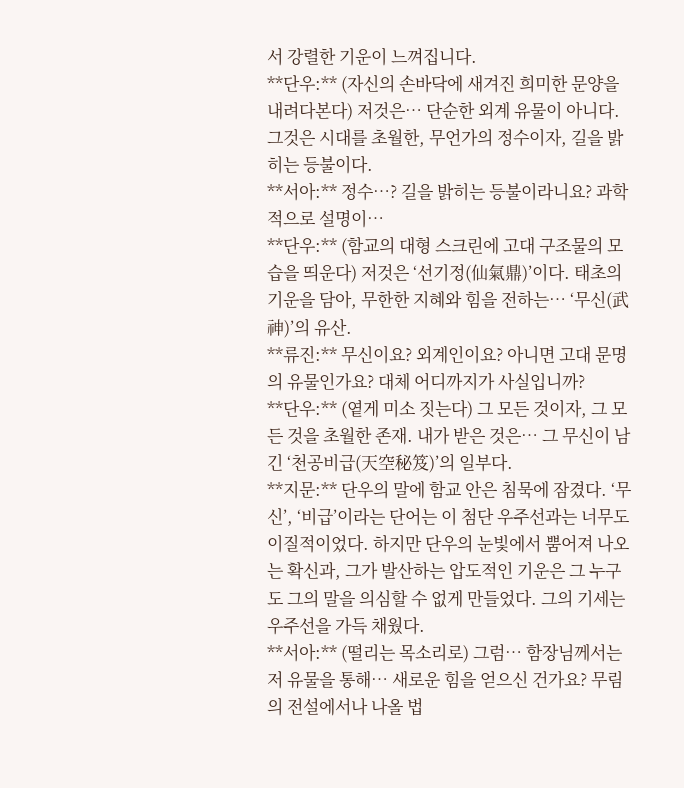서 강렬한 기운이 느껴집니다.
**단우:** (자신의 손바닥에 새겨진 희미한 문양을 내려다본다) 저것은… 단순한 외계 유물이 아니다. 그것은 시대를 초월한, 무언가의 정수이자, 길을 밝히는 등불이다.
**서아:** 정수…? 길을 밝히는 등불이라니요? 과학적으로 설명이…
**단우:** (함교의 대형 스크린에 고대 구조물의 모습을 띄운다) 저것은 ‘선기정(仙氣鼎)’이다. 태초의 기운을 담아, 무한한 지혜와 힘을 전하는… ‘무신(武神)’의 유산.
**류진:** 무신이요? 외계인이요? 아니면 고대 문명의 유물인가요? 대체 어디까지가 사실입니까?
**단우:** (옅게 미소 짓는다) 그 모든 것이자, 그 모든 것을 초월한 존재. 내가 받은 것은… 그 무신이 남긴 ‘천공비급(天空秘笈)’의 일부다.
**지문:** 단우의 말에 함교 안은 침묵에 잠겼다. ‘무신’, ‘비급’이라는 단어는 이 첨단 우주선과는 너무도 이질적이었다. 하지만 단우의 눈빛에서 뿜어져 나오는 확신과, 그가 발산하는 압도적인 기운은 그 누구도 그의 말을 의심할 수 없게 만들었다. 그의 기세는 우주선을 가득 채웠다.
**서아:** (떨리는 목소리로) 그럼… 함장님께서는 저 유물을 통해… 새로운 힘을 얻으신 건가요? 무림의 전설에서나 나올 법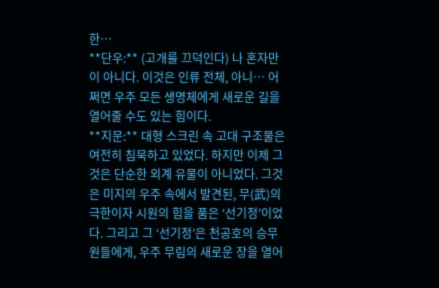한…
**단우:** (고개를 끄덕인다) 나 혼자만이 아니다. 이것은 인류 전체, 아니… 어쩌면 우주 모든 생명체에게 새로운 길을 열어줄 수도 있는 힘이다.
**지문:** 대형 스크린 속 고대 구조물은 여전히 침묵하고 있었다. 하지만 이제 그것은 단순한 외계 유물이 아니었다. 그것은 미지의 우주 속에서 발견된, 무(武)의 극한이자 시원의 힘을 품은 ‘선기정’이었다. 그리고 그 ‘선기정’은 천공호의 승무원들에게, 우주 무림의 새로운 장을 열어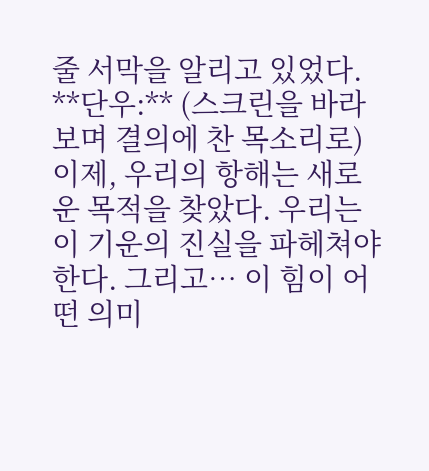줄 서막을 알리고 있었다.
**단우:** (스크린을 바라보며 결의에 찬 목소리로) 이제, 우리의 항해는 새로운 목적을 찾았다. 우리는 이 기운의 진실을 파헤쳐야 한다. 그리고… 이 힘이 어떤 의미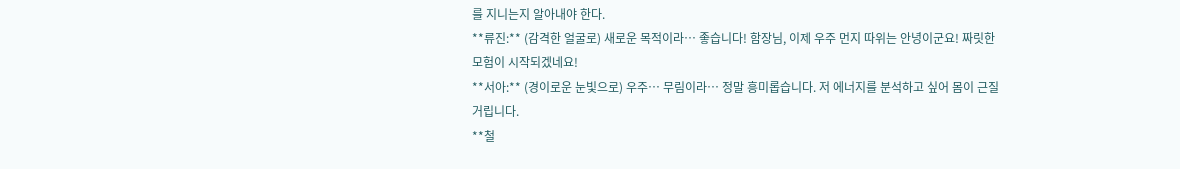를 지니는지 알아내야 한다.
**류진:** (감격한 얼굴로) 새로운 목적이라… 좋습니다! 함장님, 이제 우주 먼지 따위는 안녕이군요! 짜릿한 모험이 시작되겠네요!
**서아:** (경이로운 눈빛으로) 우주… 무림이라… 정말 흥미롭습니다. 저 에너지를 분석하고 싶어 몸이 근질거립니다.
**철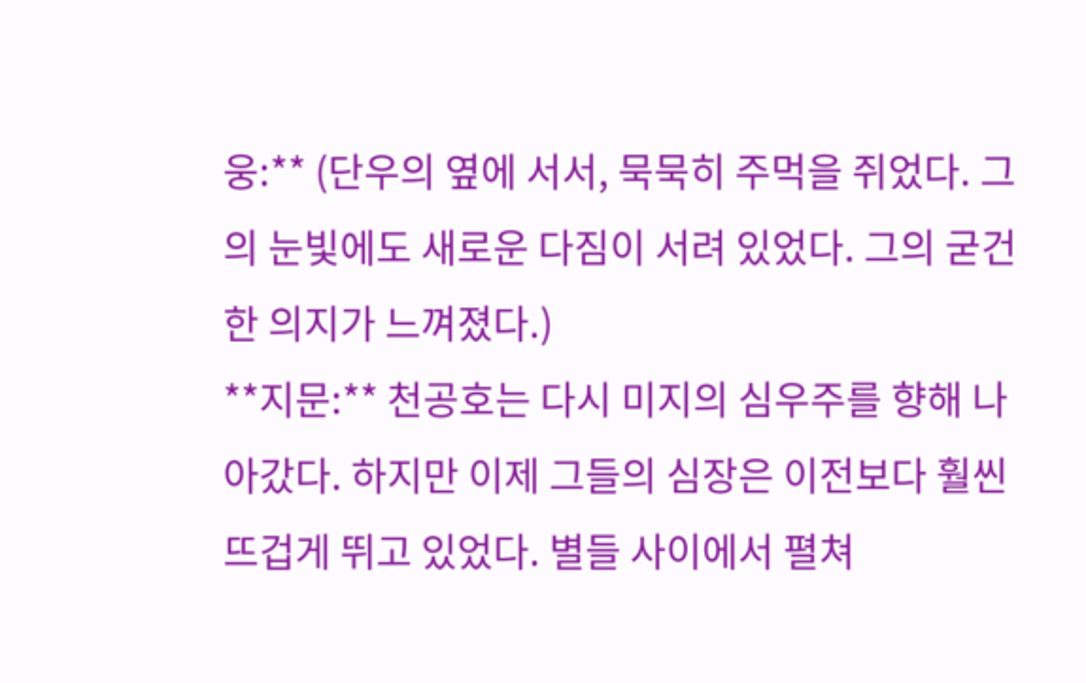웅:** (단우의 옆에 서서, 묵묵히 주먹을 쥐었다. 그의 눈빛에도 새로운 다짐이 서려 있었다. 그의 굳건한 의지가 느껴졌다.)
**지문:** 천공호는 다시 미지의 심우주를 향해 나아갔다. 하지만 이제 그들의 심장은 이전보다 훨씬 뜨겁게 뛰고 있었다. 별들 사이에서 펼쳐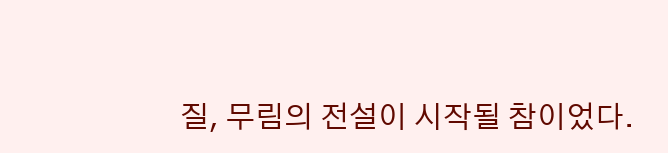질, 무림의 전설이 시작될 참이었다.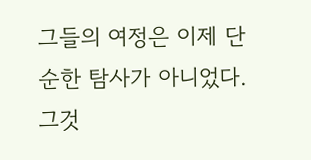그들의 여정은 이제 단순한 탐사가 아니었다. 그것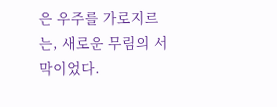은 우주를 가로지르는, 새로운 무림의 서막이었다.